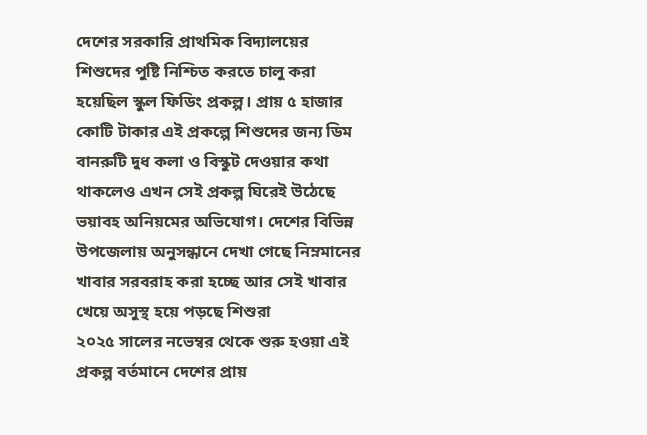দেশের সরকারি প্রাথমিক বিদ্যালয়ের শিশুদের পুষ্টি নিশ্চিত করতে চালু করা হয়েছিল স্কুল ফিডিং প্রকল্প। প্রায় ৫ হাজার কোটি টাকার এই প্রকল্পে শিশুদের জন্য ডিম বানরুটি দুধ কলা ও বিস্কুট দেওয়ার কথা থাকলেও এখন সেই প্রকল্প ঘিরেই উঠেছে ভয়াবহ অনিয়মের অভিযোগ। দেশের বিভিন্ন উপজেলায় অনুসন্ধানে দেখা গেছে নিম্নমানের খাবার সরবরাহ করা হচ্ছে আর সেই খাবার খেয়ে অসুস্থ হয়ে পড়ছে শিশুরা
২০২৫ সালের নভেম্বর থেকে শুরু হওয়া এই প্রকল্প বর্তমানে দেশের প্রায়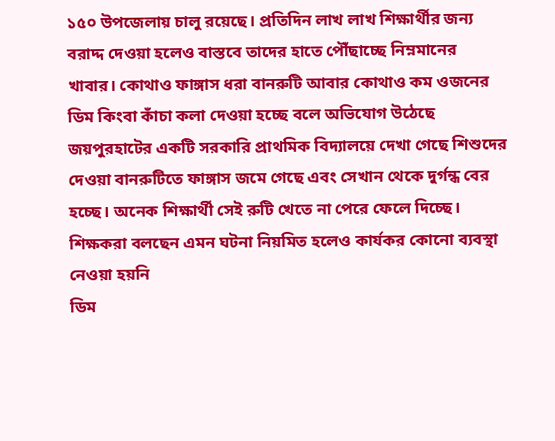১৫০ উপজেলায় চালু রয়েছে। প্রতিদিন লাখ লাখ শিক্ষার্থীর জন্য বরাদ্দ দেওয়া হলেও বাস্তবে তাদের হাতে পৌঁছাচ্ছে নিম্নমানের খাবার। কোথাও ফাঙ্গাস ধরা বানরুটি আবার কোথাও কম ওজনের ডিম কিংবা কাঁচা কলা দেওয়া হচ্ছে বলে অভিযোগ উঠেছে
জয়পুরহাটের একটি সরকারি প্রাথমিক বিদ্যালয়ে দেখা গেছে শিশুদের দেওয়া বানরুটিতে ফাঙ্গাস জমে গেছে এবং সেখান থেকে দুর্গন্ধ বের হচ্ছে। অনেক শিক্ষার্থী সেই রুটি খেতে না পেরে ফেলে দিচ্ছে। শিক্ষকরা বলছেন এমন ঘটনা নিয়মিত হলেও কার্যকর কোনো ব্যবস্থা নেওয়া হয়নি
ডিম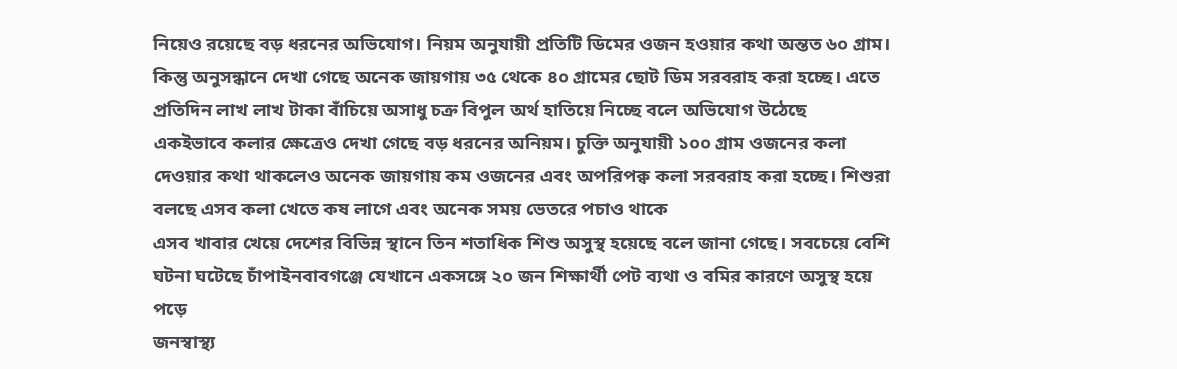নিয়েও রয়েছে বড় ধরনের অভিযোগ। নিয়ম অনুযায়ী প্রতিটি ডিমের ওজন হওয়ার কথা অন্তত ৬০ গ্রাম। কিন্তু অনুসন্ধানে দেখা গেছে অনেক জায়গায় ৩৫ থেকে ৪০ গ্রামের ছোট ডিম সরবরাহ করা হচ্ছে। এতে প্রতিদিন লাখ লাখ টাকা বাঁচিয়ে অসাধু চক্র বিপুল অর্থ হাতিয়ে নিচ্ছে বলে অভিযোগ উঠেছে
একইভাবে কলার ক্ষেত্রেও দেখা গেছে বড় ধরনের অনিয়ম। চুক্তি অনুযায়ী ১০০ গ্রাম ওজনের কলা দেওয়ার কথা থাকলেও অনেক জায়গায় কম ওজনের এবং অপরিপক্ব কলা সরবরাহ করা হচ্ছে। শিশুরা বলছে এসব কলা খেতে কষ লাগে এবং অনেক সময় ভেতরে পচাও থাকে
এসব খাবার খেয়ে দেশের বিভিন্ন স্থানে তিন শতাধিক শিশু অসুস্থ হয়েছে বলে জানা গেছে। সবচেয়ে বেশি ঘটনা ঘটেছে চাঁপাইনবাবগঞ্জে যেখানে একসঙ্গে ২০ জন শিক্ষার্থী পেট ব্যথা ও বমির কারণে অসুস্থ হয়ে পড়ে
জনস্বাস্থ্য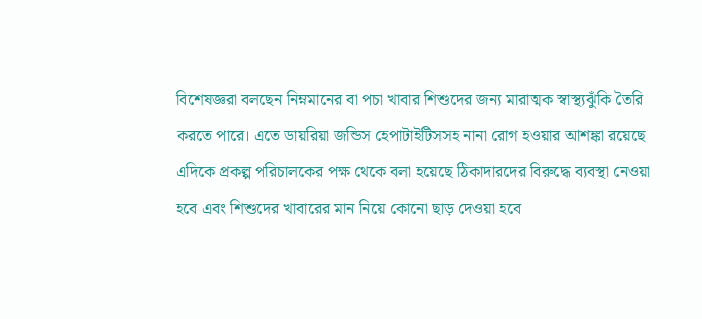বিশেষজ্ঞরা বলছেন নিম্নমানের বা পচা খাবার শিশুদের জন্য মারাত্মক স্বাস্থ্যঝুঁকি তৈরি করতে পারে। এতে ডায়রিয়া জন্ডিস হেপাটাইটিসসহ নানা রোগ হওয়ার আশঙ্কা রয়েছে
এদিকে প্রকল্প পরিচালকের পক্ষ থেকে বলা হয়েছে ঠিকাদারদের বিরুদ্ধে ব্যবস্থা নেওয়া হবে এবং শিশুদের খাবারের মান নিয়ে কোনো ছাড় দেওয়া হবে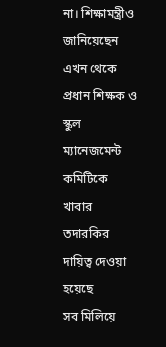না। শিক্ষামন্ত্রীও জানিয়েছেন এখন থেকে প্রধান শিক্ষক ও স্কুল ম্যানেজমেন্ট কমিটিকে খাবার তদারকির দায়িত্ব দেওয়া হয়েছে
সব মিলিয়ে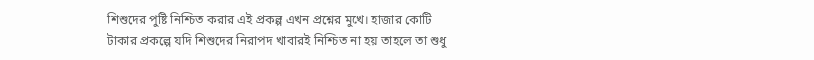শিশুদের পুষ্টি নিশ্চিত করার এই প্রকল্প এখন প্রশ্নের মুখে। হাজার কোটি টাকার প্রকল্পে যদি শিশুদের নিরাপদ খাবারই নিশ্চিত না হয় তাহলে তা শুধু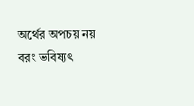অর্থের অপচয় নয় বরং ভবিষ্যৎ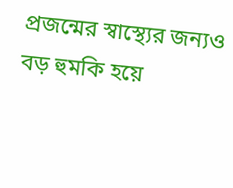প্রজন্মের স্বাস্থ্যের জন্যও বড় হুমকি হয়ে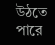উঠতে পারে